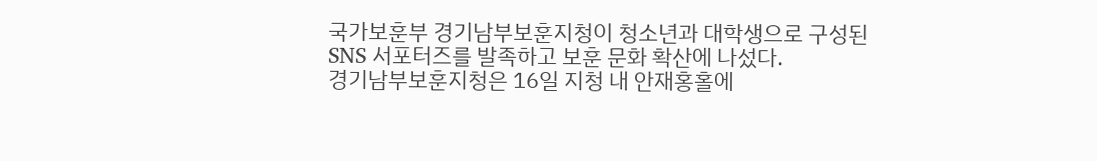국가보훈부 경기남부보훈지청이 청소년과 대학생으로 구성된 SNS 서포터즈를 발족하고 보훈 문화 확산에 나섰다.
경기남부보훈지청은 16일 지청 내 안재홍홀에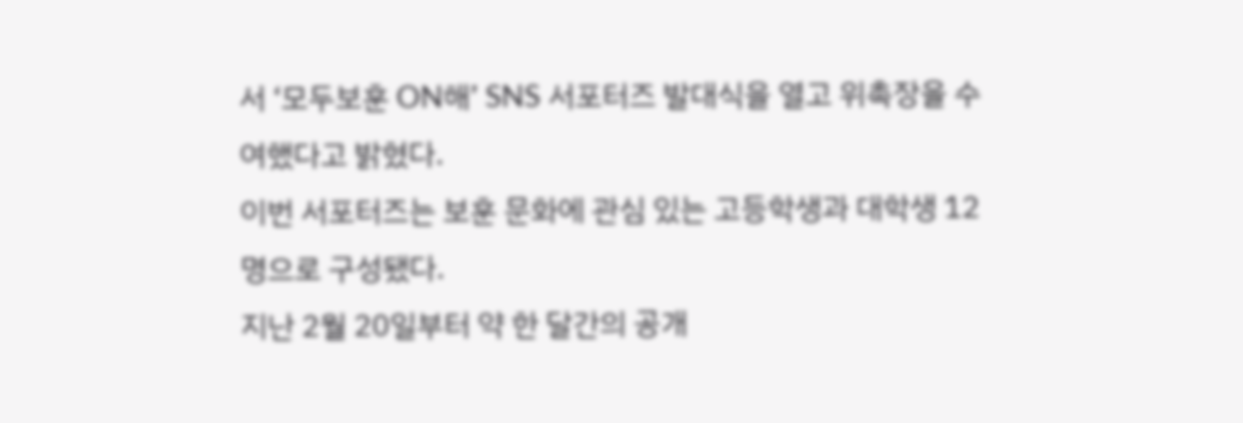서 ‘모두보훈 ON해’ SNS 서포터즈 발대식을 열고 위촉장을 수여했다고 밝혔다.
이번 서포터즈는 보훈 문화에 관심 있는 고등학생과 대학생 12명으로 구성됐다.
지난 2월 20일부터 약 한 달간의 공개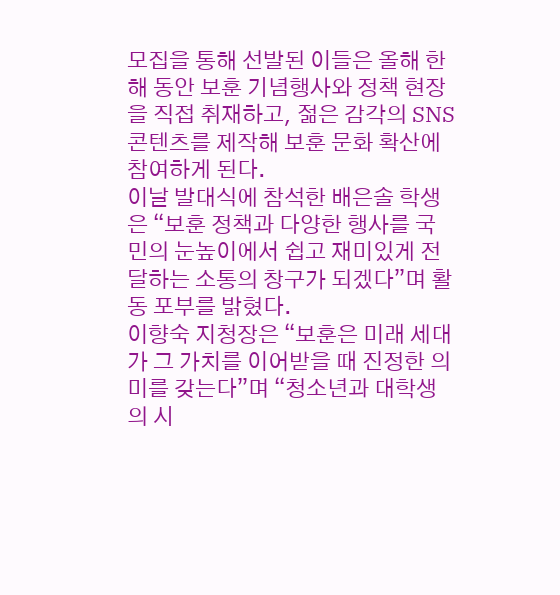모집을 통해 선발된 이들은 올해 한 해 동안 보훈 기념행사와 정책 현장을 직접 취재하고, 젊은 감각의 SNS 콘텐츠를 제작해 보훈 문화 확산에 참여하게 된다.
이날 발대식에 참석한 배은솔 학생은 “보훈 정책과 다양한 행사를 국민의 눈높이에서 쉽고 재미있게 전달하는 소통의 창구가 되겠다”며 활동 포부를 밝혔다.
이향숙 지청장은 “보훈은 미래 세대가 그 가치를 이어받을 때 진정한 의미를 갖는다”며 “청소년과 대학생의 시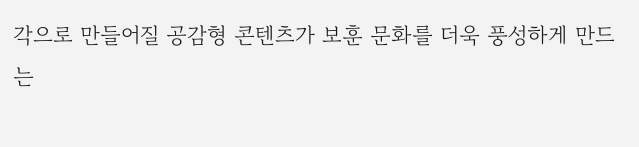각으로 만들어질 공감형 콘텐츠가 보훈 문화를 더욱 풍성하게 만드는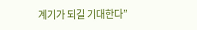계기가 되길 기대한다”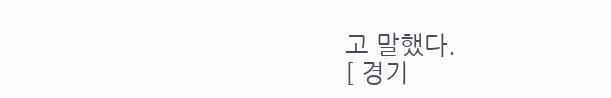고 말했다.
[ 경기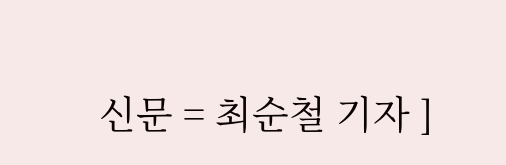신문 = 최순철 기자 ]